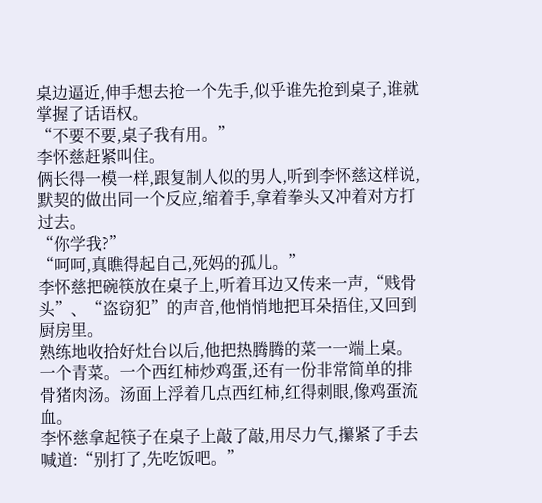桌边逼近,伸手想去抢一个先手,似乎谁先抢到桌子,谁就掌握了话语权。
“不要不要,桌子我有用。”
李怀慈赶紧叫住。
俩长得一模一样,跟复制人似的男人,听到李怀慈这样说,默契的做出同一个反应,缩着手,拿着拳头又冲着对方打过去。
“你学我?”
“呵呵,真瞧得起自己,死妈的孤儿。”
李怀慈把碗筷放在桌子上,听着耳边又传来一声,“贱骨头”、“盗窃犯”的声音,他悄悄地把耳朵捂住,又回到厨房里。
熟练地收拾好灶台以后,他把热腾腾的菜一一端上桌。一个青菜。一个西红柿炒鸡蛋,还有一份非常简单的排骨猪肉汤。汤面上浮着几点西红柿,红得刺眼,像鸡蛋流血。
李怀慈拿起筷子在桌子上敲了敲,用尽力气,攥紧了手去喊道:“别打了,先吃饭吧。”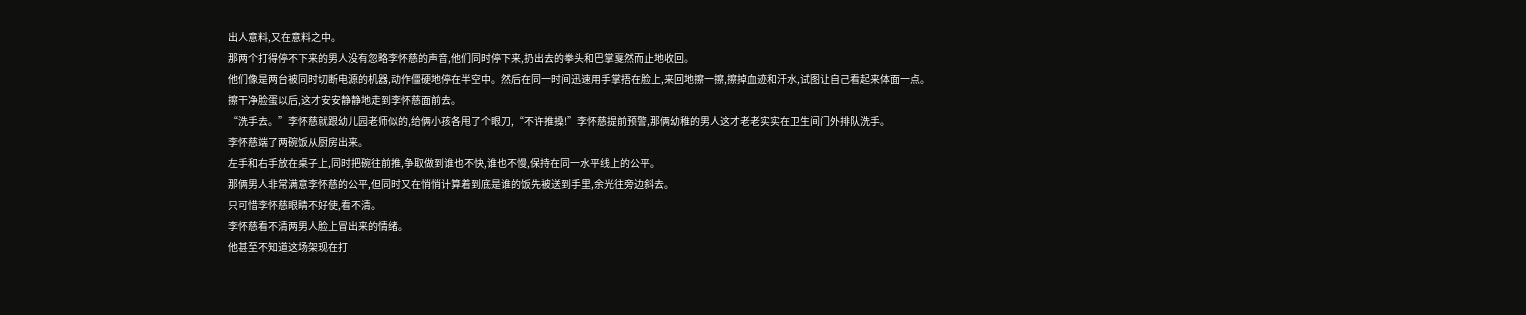出人意料,又在意料之中。
那两个打得停不下来的男人没有忽略李怀慈的声音,他们同时停下来,扔出去的拳头和巴掌戛然而止地收回。
他们像是两台被同时切断电源的机器,动作僵硬地停在半空中。然后在同一时间迅速用手掌捂在脸上,来回地擦一擦,擦掉血迹和汗水,试图让自己看起来体面一点。
擦干净脸蛋以后,这才安安静静地走到李怀慈面前去。
“洗手去。”李怀慈就跟幼儿园老师似的,给俩小孩各甩了个眼刀,“不许推搡!”李怀慈提前预警,那俩幼稚的男人这才老老实实在卫生间门外排队洗手。
李怀慈端了两碗饭从厨房出来。
左手和右手放在桌子上,同时把碗往前推,争取做到谁也不快,谁也不慢,保持在同一水平线上的公平。
那俩男人非常满意李怀慈的公平,但同时又在悄悄计算着到底是谁的饭先被送到手里,余光往旁边斜去。
只可惜李怀慈眼睛不好使,看不清。
李怀慈看不清两男人脸上冒出来的情绪。
他甚至不知道这场架现在打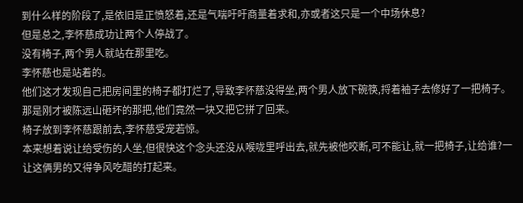到什么样的阶段了,是依旧是正愤怒着,还是气喘吁吁商量着求和,亦或者这只是一个中场休息?
但是总之,李怀慈成功让两个人停战了。
没有椅子,两个男人就站在那里吃。
李怀慈也是站着的。
他们这才发现自己把房间里的椅子都打烂了,导致李怀慈没得坐,两个男人放下碗筷,捋着袖子去修好了一把椅子。
那是刚才被陈远山砸坏的那把,他们竟然一块又把它拼了回来。
椅子放到李怀慈跟前去,李怀慈受宠若惊。
本来想着说让给受伤的人坐,但很快这个念头还没从喉咙里呼出去,就先被他咬断,可不能让,就一把椅子,让给谁?一让这俩男的又得争风吃醋的打起来。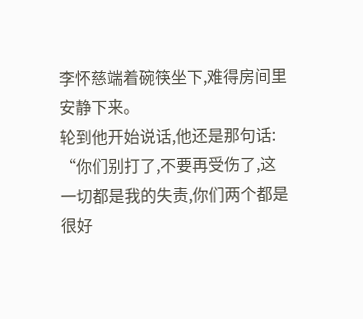李怀慈端着碗筷坐下,难得房间里安静下来。
轮到他开始说话,他还是那句话:
“你们别打了,不要再受伤了,这一切都是我的失责,你们两个都是很好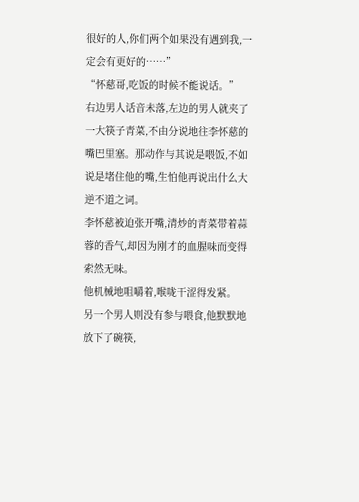很好的人,你们两个如果没有遇到我,一定会有更好的……”
“怀慈哥,吃饭的时候不能说话。”
右边男人话音未落,左边的男人就夹了一大筷子青菜,不由分说地往李怀慈的嘴巴里塞。那动作与其说是喂饭,不如说是堵住他的嘴,生怕他再说出什么大逆不道之词。
李怀慈被迫张开嘴,清炒的青菜带着蒜蓉的香气,却因为刚才的血腥味而变得索然无味。
他机械地咀嚼着,喉咙干涩得发紧。
另一个男人则没有参与喂食,他默默地放下了碗筷,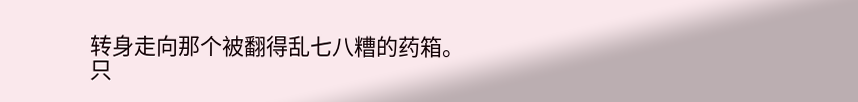转身走向那个被翻得乱七八糟的药箱。
只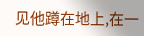见他蹲在地上,在一